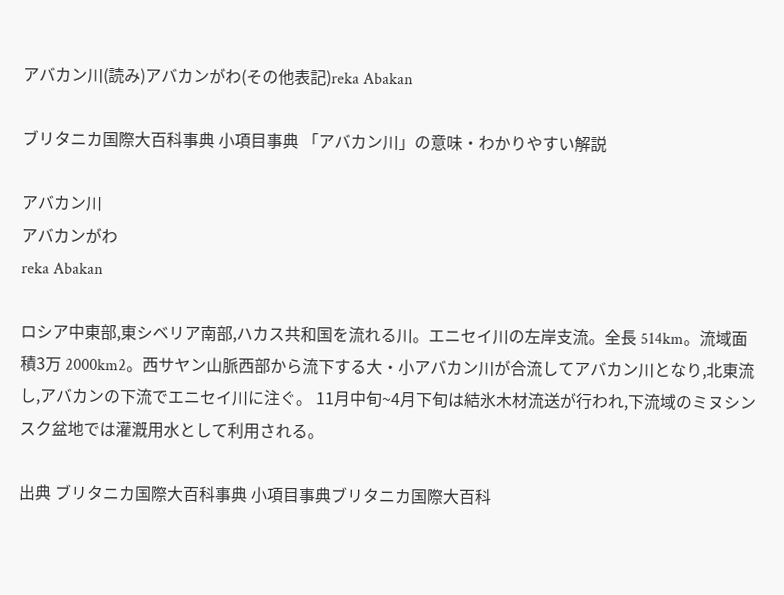アバカン川(読み)アバカンがわ(その他表記)reka Abakan

ブリタニカ国際大百科事典 小項目事典 「アバカン川」の意味・わかりやすい解説

アバカン川
アバカンがわ
reka Abakan

ロシア中東部,東シベリア南部,ハカス共和国を流れる川。エニセイ川の左岸支流。全長 514km。流域面積3万 2000km2。西サヤン山脈西部から流下する大・小アバカン川が合流してアバカン川となり,北東流し,アバカンの下流でエニセイ川に注ぐ。 11月中旬~4月下旬は結氷木材流送が行われ,下流域のミヌシンスク盆地では灌漑用水として利用される。

出典 ブリタニカ国際大百科事典 小項目事典ブリタニカ国際大百科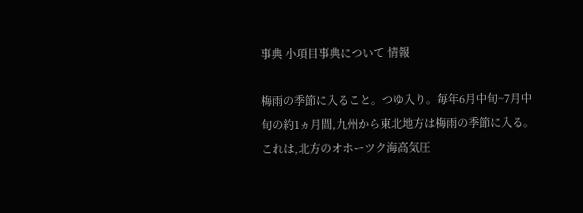事典 小項目事典について 情報

梅雨の季節に入ること。つゆ入り。毎年6月中旬~7月中旬の約1ヵ月間,九州から東北地方は梅雨の季節に入る。これは,北方のオホーツク海高気圧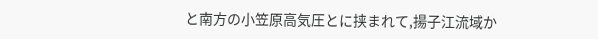と南方の小笠原高気圧とに挟まれて,揚子江流域か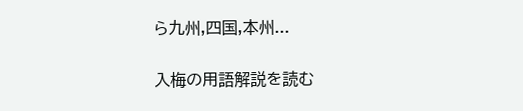ら九州,四国,本州...

入梅の用語解説を読む